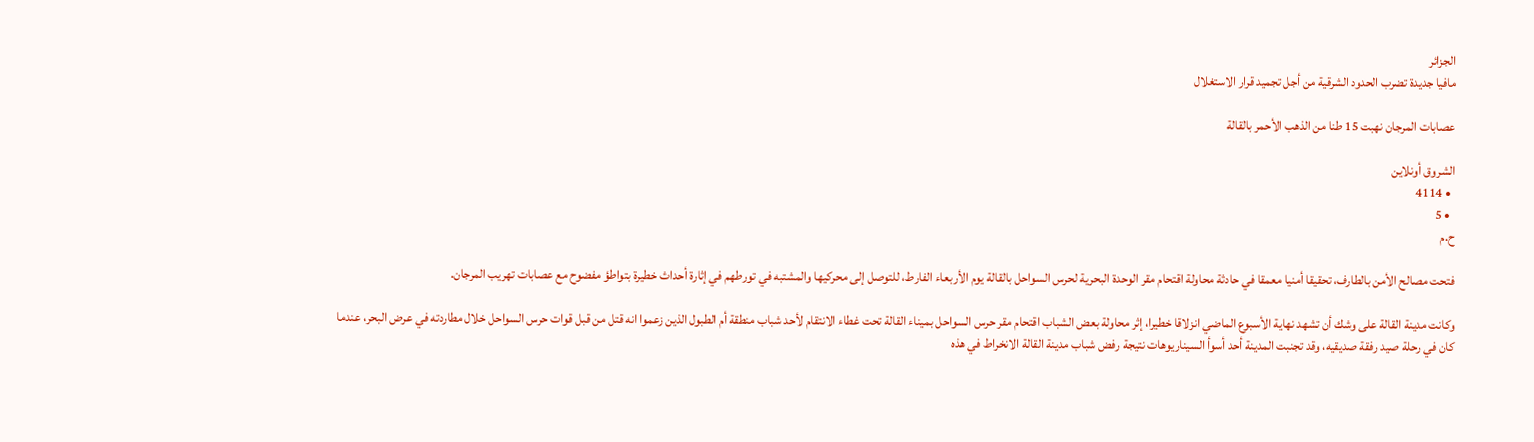الجزائر
مافيا جديدة تضرب الحدود الشرقية من أجل تجميد قرار الاستغلال

عصابات المرجان نهبت 15 طنا من الذهب الأحمر بالقالة

الشروق أونلاين
  • 4114
  • 5
ح.م

فتحت مصالح الأمن بالطارف، تحقيقا أمنيا معمقا في حادثة محاولة اقتحام مقر الوحدة البحرية لحرس السواحل بالقالة يوم الأربعاء الفارط، للتوصل إلى محركيها والمشتبه في تورطهم في إثارة أحداث خطيرة بتواطؤ مفضوح مع عصابات تهريب المرجان.

وكانت مدينة القالة على وشك أن تشهد نهاية الأسبوع الماضي انزلاقا خطيرا، إثر محاولة بعض الشباب اقتحام مقر حرس السواحل بميناء القالة تحت غطاء الانتقام لأحد شباب منطقة أم الطبول الذين زعموا انه قتل من قبل قوات حرس السواحل خلال مطاردته في عرض البحر، عندما كان في رحلة صيد رفقة صديقيه، وقد تجنبت المدينة أحد أسوأ السيناريوهات نتيجة رفض شباب مدينة القالة الانخراط في هذه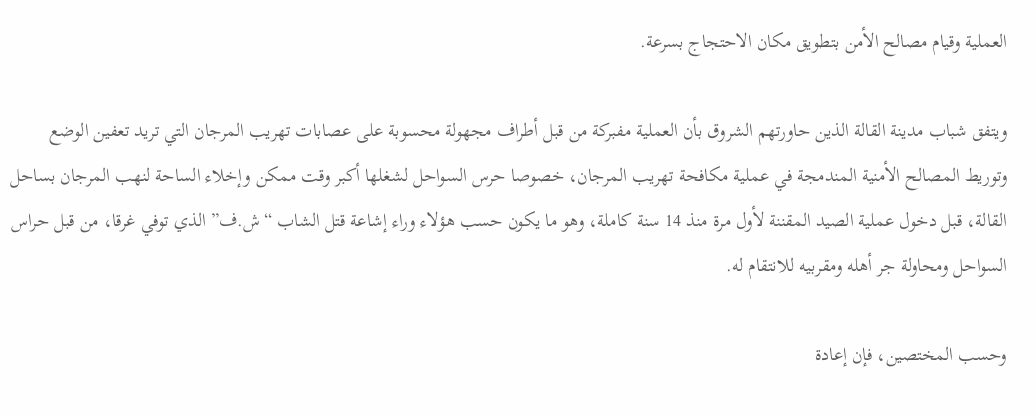العملية وقيام مصالح الأمن بتطويق مكان الاحتجاج بسرعة.

ويتفق شباب مدينة القالة الذين حاورتهم الشروق بأن العملية مفبركة من قبل أطراف مجهولة محسوبة على عصابات تهريب المرجان التي تريد تعفين الوضع وتوريط المصالح الأمنية المندمجة في عملية مكافحة تهريب المرجان، خصوصا حرس السواحل لشغلها أكبر وقت ممكن وإخلاء الساحة لنهب المرجان بساحل القالة، قبل دخول عملية الصيد المقننة لأول مرة منذ 14 سنة كاملة، وهو ما يكون حسب هؤلاء وراء إشاعة قتل الشاب “ش.ف” الذي توفي غرقا، من قبل حراس السواحل ومحاولة جر أهله ومقربيه للانتقام له.

وحسب المختصين، فإن إعادة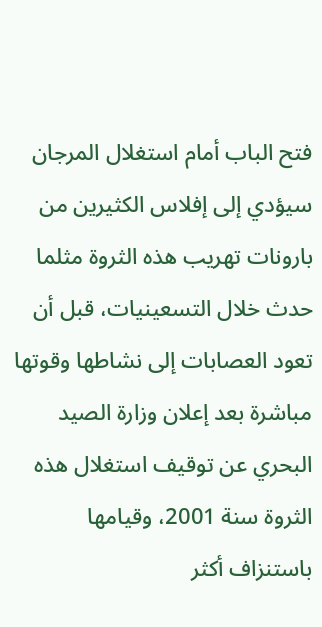فتح الباب أمام استغلال المرجان سيؤدي إلى إفلاس الكثيرين من بارونات تهريب هذه الثروة مثلما حدث خلال التسعينيات، قبل أن تعود العصابات إلى نشاطها وقوتها مباشرة بعد إعلان وزارة الصيد البحري عن توقيف استغلال هذه الثروة سنة 2001، وقيامها باستنزاف أكثر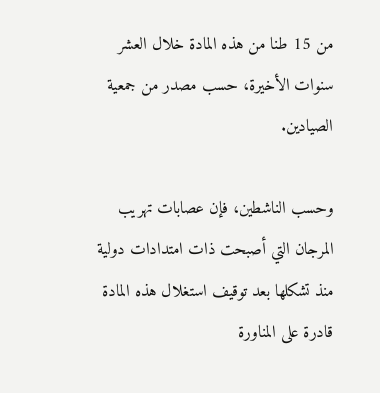من 15 طنا من هذه المادة خلال العشر سنوات الأخيرة، حسب مصدر من جمعية الصيادين.

وحسب الناشطين، فإن عصابات تهريب المرجان التي أصبحت ذات امتدادات دولية منذ تشكلها بعد توقيف استغلال هذه المادة قادرة على المناورة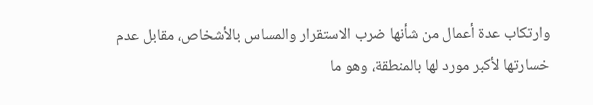وارتكاب عدة أعمال من شأنها ضرب الاستقرار والمساس بالأشخاص، مقابل عدم خسارتها لأكبر مورد لها بالمنطقة، وهو ما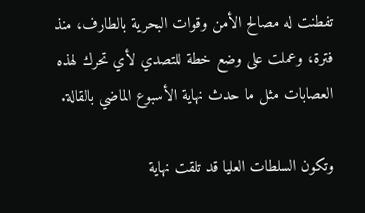تفطنت له مصالح الأمن وقوات البحرية بالطارف، منذ فترة، وعملت على وضع خطة للتصدي لأي تحرك لهذه العصابات مثل ما حدث نهاية الأسبوع الماضي بالقالة.

وتكون السلطات العليا قد تلقت نهاية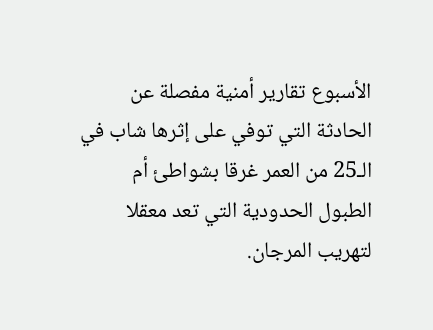الأسبوع تقارير أمنية مفصلة عن الحادثة التي توفي على إثرها شاب في الـ25 من العمر غرقا بشواطئ أم الطبول الحدودية التي تعد معقلا لتهريب المرجان.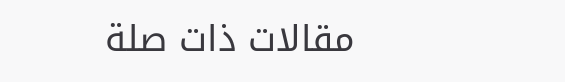مقالات ذات صلة